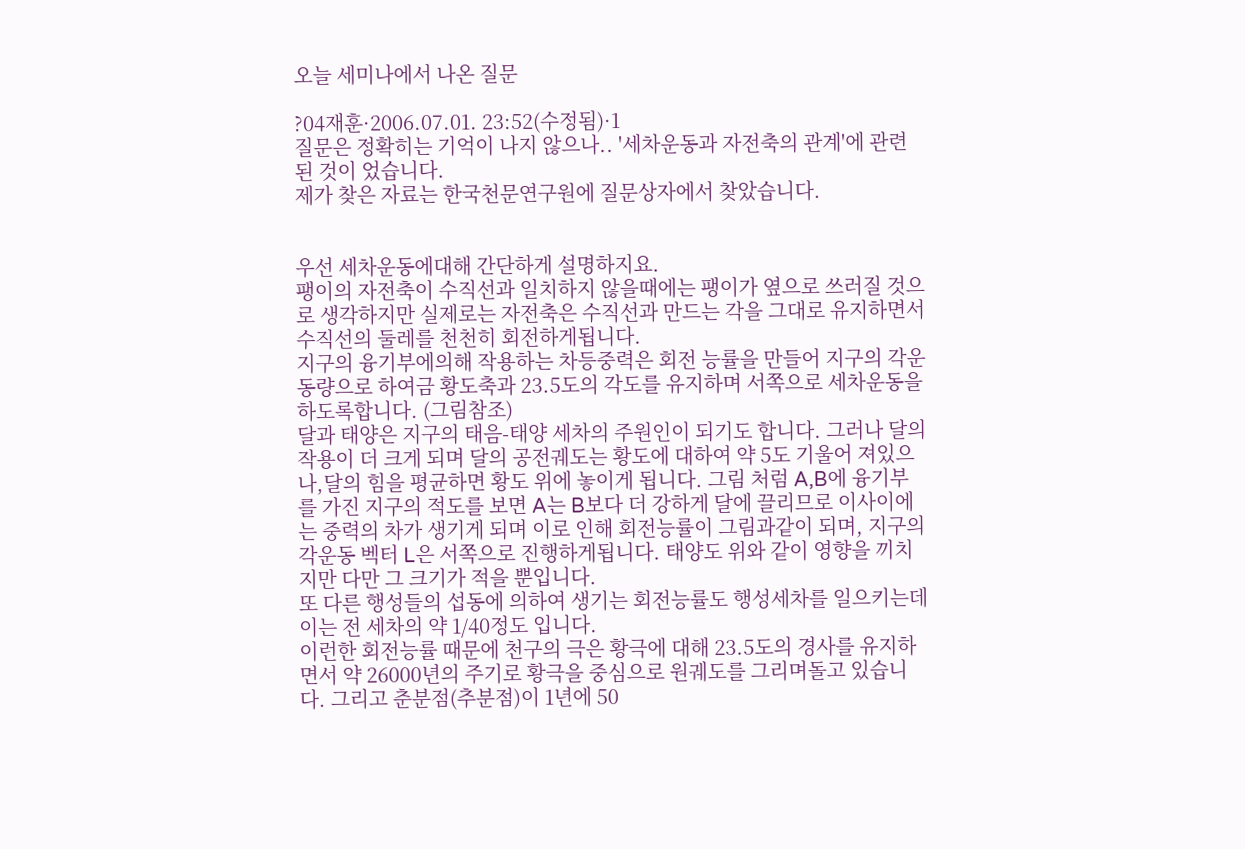오늘 세미나에서 나온 질문

?04재훈·2006.07.01. 23:52(수정됨)·1
질문은 정확히는 기억이 나지 않으나.. '세차운동과 자전축의 관계'에 관련된 것이 었습니다.
제가 찾은 자료는 한국천문연구원에 질문상자에서 찾았습니다.


우선 세차운동에대해 간단하게 설명하지요.
팽이의 자전축이 수직선과 일치하지 않을때에는 팽이가 옆으로 쓰러질 것으로 생각하지만 실제로는 자전축은 수직선과 만드는 각을 그대로 유지하면서 수직선의 둘레를 천천히 회전하게됩니다.
지구의 융기부에의해 작용하는 차등중력은 회전 능률을 만들어 지구의 각운동량으로 하여금 황도축과 23.5도의 각도를 유지하며 서쪽으로 세차운동을 하도록합니다. (그림참조)
달과 태양은 지구의 태음-태양 세차의 주원인이 되기도 합니다. 그러나 달의 작용이 더 크게 되며 달의 공전궤도는 황도에 대하여 약 5도 기울어 져있으나,달의 힘을 평균하면 황도 위에 놓이게 됩니다. 그림 처럼 A,B에 융기부를 가진 지구의 적도를 보면 A는 B보다 더 강하게 달에 끌리므로 이사이에는 중력의 차가 생기게 되며 이로 인해 회전능률이 그림과같이 되며, 지구의 각운동 벡터 L은 서쪽으로 진행하게됩니다. 태양도 위와 같이 영향을 끼치지만 다만 그 크기가 적을 뿐입니다.
또 다른 행성들의 섭동에 의하여 생기는 회전능률도 행성세차를 일으키는데 이는 전 세차의 약 1/40정도 입니다.
이런한 회전능률 때문에 천구의 극은 황극에 대해 23.5도의 경사를 유지하면서 약 26000년의 주기로 황극을 중심으로 원궤도를 그리며돌고 있습니다. 그리고 춘분점(추분점)이 1년에 50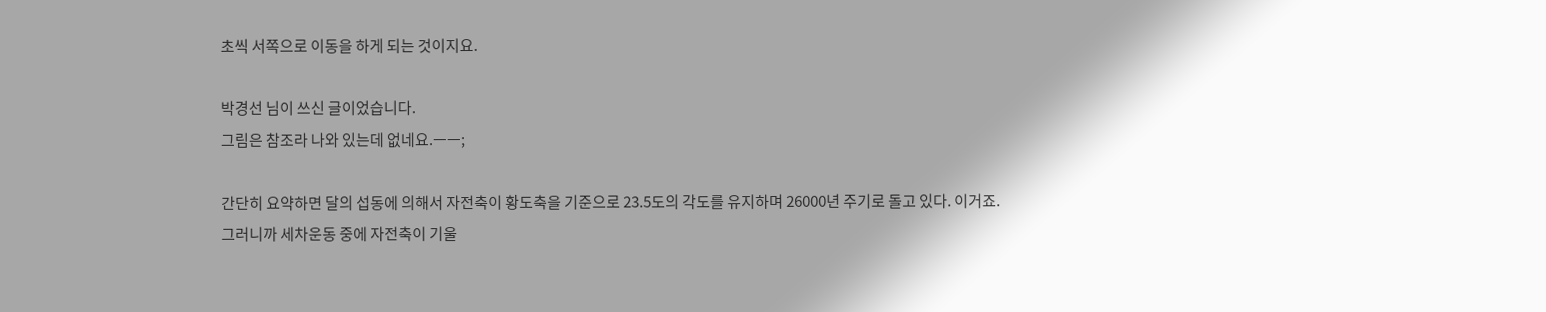초씩 서쪽으로 이동을 하게 되는 것이지요.

박경선 님이 쓰신 글이었습니다.
그림은 참조라 나와 있는데 없네요.ㅡㅡ;

간단히 요약하면 달의 섭동에 의해서 자전축이 황도축을 기준으로 23.5도의 각도를 유지하며 26000년 주기로 돌고 있다. 이거죠.
그러니까 세차운동 중에 자전축이 기울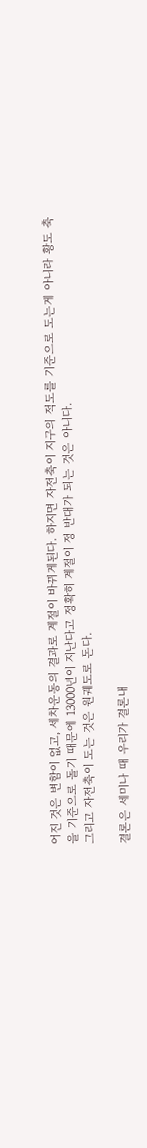어진 것은 변함이 없고, 세차운동의 결과로 계절이 바뀌게된다. 하지면 자전축이 지구의 적도를 기준으로 도는게 아니라 황도 축을 기준으로 돌기 때문에 13000년이 지난다고 정확히 계절이 정 반대가 되는 것은 아니다.
그리고 자전축이 도는 것은 원궤도로 돈다.

결론은 세미나 때 우리가 결론내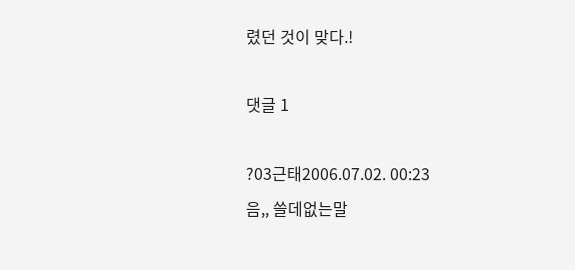렸던 것이 맞다.!

댓글 1

?03근태2006.07.02. 00:23
음,, 쓸데없는말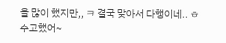을 많이 했지만,, ㅋ 결국 맞아서 다행이네.. ㅎ 수고했어~